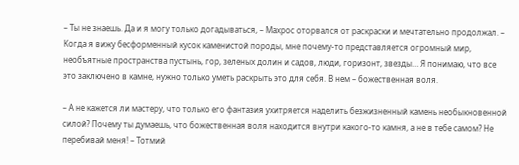– Ты не знаешь. Да и я могу только догадываться, – Махрос оторвался от раскраски и мечтательно продолжал. – Когда я вижу бесформенный кусок каменистой породы, мне почему-то представляется огромный мир, необъятные пространства пустынь, гор, зеленых долин и садов, люди, горизонт, звезды… Я понимаю, что все это заключено в камне, нужно только уметь раскрыть это для себя. В нем – божественная воля.

– А не кажется ли мастеру, что только его фантазия ухитряется наделить безжизненный камень необыкновенной силой? Почему ты думаешь, что божественная воля находится внутри какого-то камня, а не в тебе самом? Не перебивай меня! – Тотмий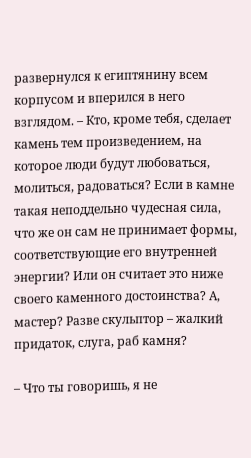развернулся к египтянину всем корпусом и вперился в него взглядом. – Кто, кроме тебя, сделает камень тем произведением, на которое люди будут любоваться, молиться, радоваться? Если в камне такая неподдельно чудесная сила, что же он сам не принимает формы, соответствующие его внутренней энергии? Или он считает это ниже своего каменного достоинства? А, мастер? Разве скульптор – жалкий придаток, слуга, раб камня?

– Что ты говоришь, я не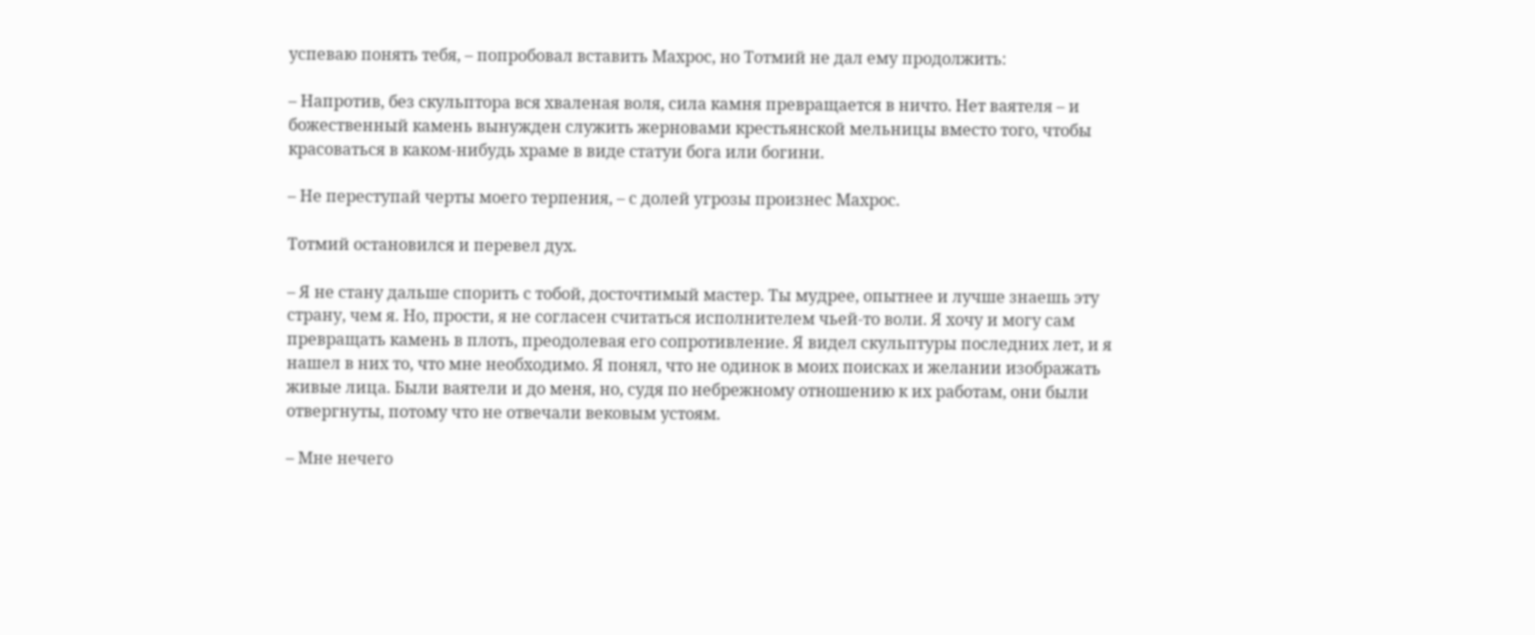успеваю понять тебя, – попробовал вставить Махрос, но Тотмий не дал ему продолжить:

– Напротив, без скульптора вся хваленая воля, сила камня превращается в ничто. Нет ваятеля – и божественный камень вынужден служить жерновами крестьянской мельницы вместо того, чтобы красоваться в каком-нибудь храме в виде статуи бога или богини.

– Не переступай черты моего терпения, – с долей угрозы произнес Махрос.

Тотмий остановился и перевел дух.

– Я не стану дальше спорить с тобой, досточтимый мастер. Ты мудрее, опытнее и лучше знаешь эту страну, чем я. Но, прости, я не согласен считаться исполнителем чьей-то воли. Я хочу и могу сам превращать камень в плоть, преодолевая его сопротивление. Я видел скульптуры последних лет, и я нашел в них то, что мне необходимо. Я понял, что не одинок в моих поисках и желании изображать живые лица. Были ваятели и до меня, но, судя по небрежному отношению к их работам, они были отвергнуты, потому что не отвечали вековым устоям.

– Мне нечего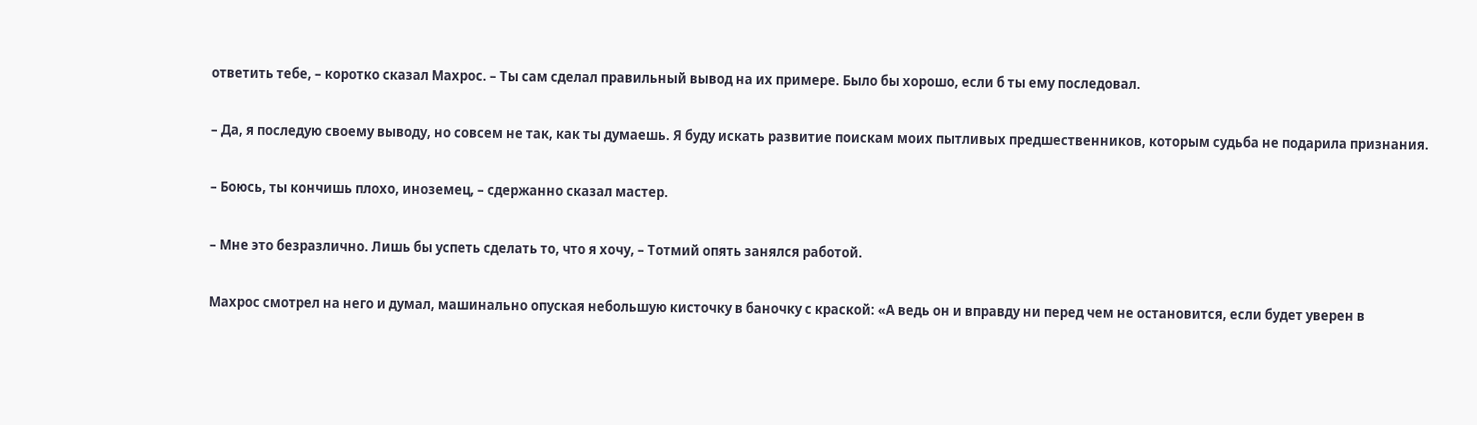ответить тебе, – коротко сказал Махрос. – Ты сам сделал правильный вывод на их примере. Было бы хорошо, если б ты ему последовал.

– Да, я последую своему выводу, но совсем не так, как ты думаешь. Я буду искать развитие поискам моих пытливых предшественников, которым судьба не подарила признания.

– Боюсь, ты кончишь плохо, иноземец, – сдержанно сказал мастер.

– Мне это безразлично. Лишь бы успеть сделать то, что я хочу, – Тотмий опять занялся работой.

Махрос смотрел на него и думал, машинально опуская небольшую кисточку в баночку с краской: «А ведь он и вправду ни перед чем не остановится, если будет уверен в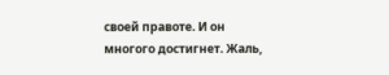своей правоте. И он многого достигнет. Жаль,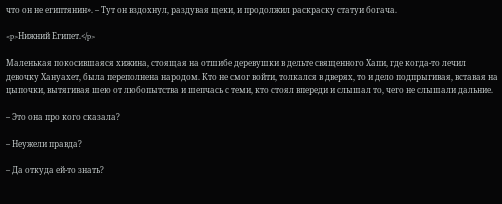что он не египтянин». – Тут он вздохнул, раздувая щеки, и продолжил раскраску статуи богача.

<p>Нижний Египет.</p>

Маленькая покосившаяся хижина, стоящая на отшибе деревушки в дельте священного Хапи, где когда-то лечил девочку Хануахет, была переполнена народом. Кто не смог войти, толкался в дверях, то и дело подпрыгивая, вставая на цыпочки, вытягивая шею от любопытства и шепчась с теми, кто стоял впереди и слышал то, чего не слышали дальние.

– Это она про кого сказала?

– Неужели правда?

– Да откуда ей-то знать?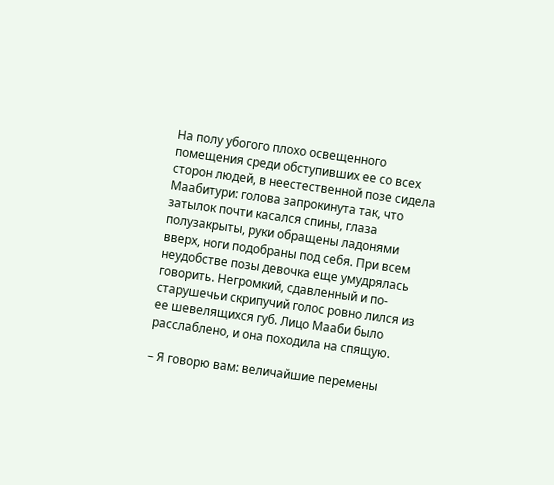На полу убогого плохо освещенного помещения среди обступивших ее со всех сторон людей, в неестественной позе сидела Маабитури: голова запрокинута так, что затылок почти касался спины, глаза полузакрыты, руки обращены ладонями вверх, ноги подобраны под себя. При всем неудобстве позы девочка еще умудрялась говорить. Негромкий, сдавленный и по-старушечьи скрипучий голос ровно лился из ее шевелящихся губ. Лицо Мааби было расслаблено, и она походила на спящую.

– Я говорю вам: величайшие перемены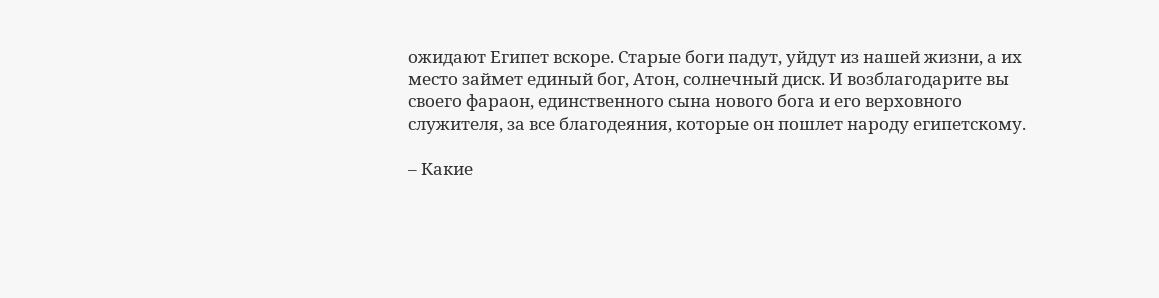ожидают Египет вскоре. Старые боги падут, уйдут из нашей жизни, а их место займет единый бог, Атон, солнечный диск. И возблагодарите вы своего фараон, единственного сына нового бога и его верховного служителя, за все благодеяния, которые он пошлет народу египетскому.

– Какие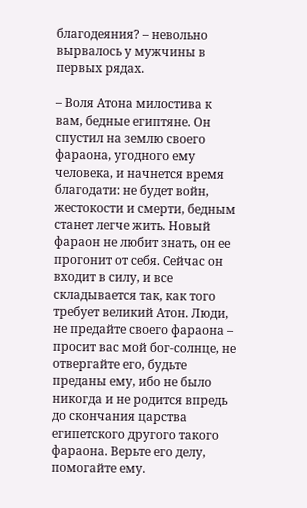благодеяния? – невольно вырвалось у мужчины в первых рядах.

– Воля Атона милостива к вам, бедные египтяне. Он спустил на землю своего фараона, угодного ему человека, и начнется время благодати: не будет войн, жестокости и смерти, бедным станет легче жить. Новый фараон не любит знать, он ее прогонит от себя. Сейчас он входит в силу, и все складывается так, как того требует великий Атон. Люди, не предайте своего фараона – просит вас мой бог-солнце, не отвергайте его, будьте преданы ему, ибо не было никогда и не родится впредь до скончания царства египетского другого такого фараона. Верьте его делу, помогайте ему.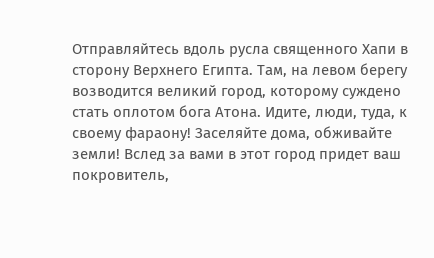Отправляйтесь вдоль русла священного Хапи в сторону Верхнего Египта. Там, на левом берегу возводится великий город, которому суждено стать оплотом бога Атона. Идите, люди, туда, к своему фараону! Заселяйте дома, обживайте земли! Вслед за вами в этот город придет ваш покровитель,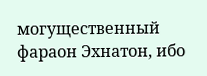могущественный фараон Эхнатон, ибо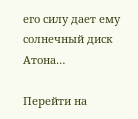его силу дает ему солнечный диск Атона…

Перейти на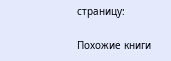страницу:

Похожие книги